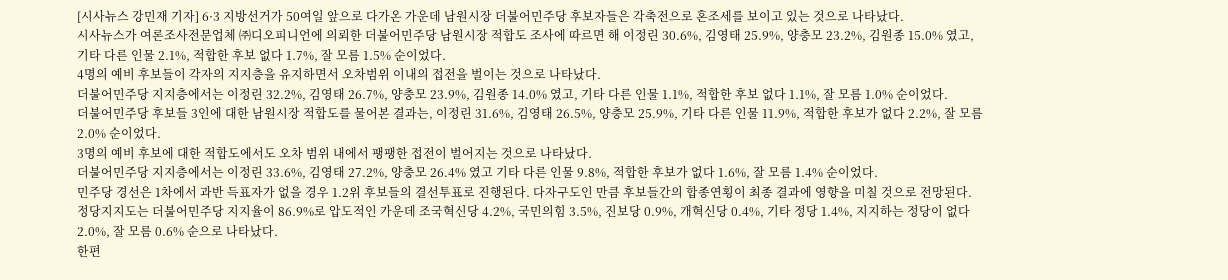[시사뉴스 강민재 기자] 6·3 지방선거가 50여일 앞으로 다가온 가운데 남원시장 더불어민주당 후보자들은 각축전으로 혼조세를 보이고 있는 것으로 나타났다.
시사뉴스가 여론조사전문업체 ㈜디오피니언에 의뢰한 더불어민주당 남원시장 적합도 조사에 따르면 해 이정린 30.6%, 김영태 25.9%, 양충모 23.2%, 김원종 15.0% 였고, 기타 다른 인물 2.1%, 적합한 후보 없다 1.7%, 잘 모름 1.5% 순이었다.
4명의 예비 후보들이 각자의 지지층을 유지하면서 오차범위 이내의 접전을 벌이는 것으로 나타났다.
더불어민주당 지지층에서는 이정린 32.2%, 김영태 26.7%, 양충모 23.9%, 김원종 14.0% 였고, 기타 다른 인물 1.1%, 적합한 후보 없다 1.1%, 잘 모름 1.0% 순이었다.
더불어민주당 후보들 3인에 대한 남원시장 적합도를 물어본 결과는, 이정린 31.6%, 김영태 26.5%, 양충모 25.9%, 기타 다른 인물 11.9%, 적합한 후보가 없다 2.2%, 잘 모름 2.0% 순이었다.
3명의 예비 후보에 대한 적합도에서도 오차 범위 내에서 팽팽한 접전이 벌어지는 것으로 나타났다.
더불어민주당 지지층에서는 이정린 33.6%, 김영태 27.2%, 양충모 26.4% 였고 기타 다른 인물 9.8%, 적합한 후보가 없다 1.6%, 잘 모름 1.4% 순이었다.
민주당 경선은 1차에서 과반 득표자가 없을 경우 1.2위 후보들의 결선투표로 진행된다. 다자구도인 만큼 후보들간의 합종연횡이 최종 결과에 영향을 미칠 것으로 전망된다.
정당지지도는 더불어민주당 지지율이 86.9%로 압도적인 가운데 조국혁신당 4.2%, 국민의힘 3.5%, 진보당 0.9%, 개혁신당 0.4%, 기타 정당 1.4%, 지지하는 정당이 없다 2.0%, 잘 모름 0.6% 순으로 나타났다.
한편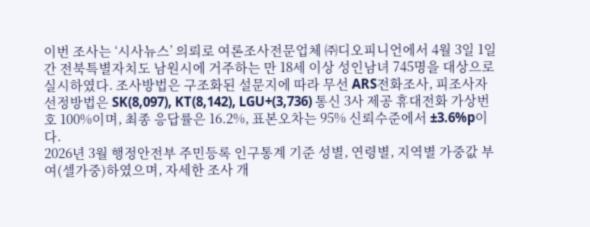이번 조사는 ‘시사뉴스’ 의뢰로 여론조사전문업체 ㈜디오피니언에서 4월 3일 1일간 전북특별자치도 남원시에 거주하는 만 18세 이상 성인남녀 745명을 대상으로 실시하였다. 조사방법은 구조화된 설문지에 따라 무선 ARS전화조사, 피조사자 선정방법은 SK(8,097), KT(8,142), LGU+(3,736) 통신 3사 제공 휴대전화 가상번호 100%이며, 최종 응답률은 16.2%, 표본오차는 95% 신뢰수준에서 ±3.6%p이다.
2026년 3월 행정안전부 주민등록 인구통계 기준 성별, 연령별, 지역별 가중값 부여(셀가중)하였으며, 자세한 조사 개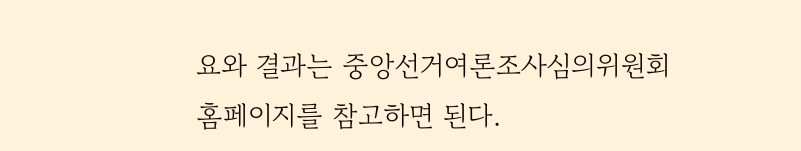요와 결과는 중앙선거여론조사심의위원회 홈페이지를 참고하면 된다.